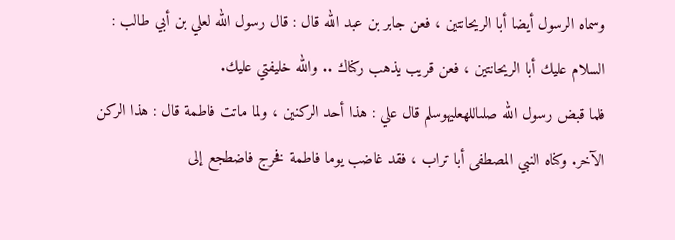وسماه الرسول أيضا أبا الريحانتين ، فعن جابر بن عبد الله قال : قال رسول الله لعلي بن أبي طالب : السلام عليك أبا الريحانتين ، فعن قريب يذهب ركناك .. والله خليفتي عليك.
فلما قبض رسول الله صلىاللهعليهوسلم قال علي : هذا أحد الركنين ، ولما ماتت فاطمة قال : هذا الركن الآخر. وكناه النبي المصطفى أبا تراب ، فقد غاضب يوما فاطمة فخرج فاضطجع إلى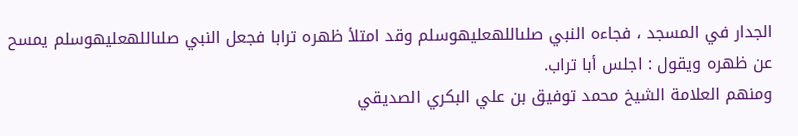الجدار في المسجد ، فجاءه النبي صلىاللهعليهوسلم وقد امتلأ ظهره ترابا فجعل النبي صلىاللهعليهوسلم يمسح عن ظهره ويقول : اجلس أبا تراب.
ومنهم العلامة الشيخ محمد توفيق بن علي البكري الصديقي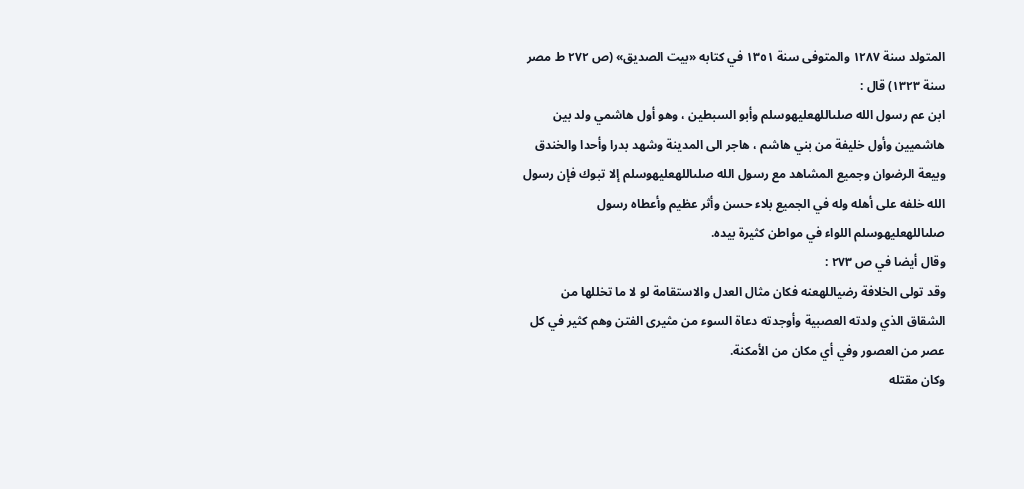المتولد سنة ١٢٨٧ والمتوفى سنة ١٣٥١ في كتابه «بيت الصديق» (ص ٢٧٢ ط مصر سنة ١٣٢٣) قال :
ابن عم رسول الله صلىاللهعليهوسلم وأبو السبطين ، وهو أول هاشمي ولد بين هاشميين وأول خليفة من بني هاشم ، هاجر الى المدينة وشهد بدرا وأحدا والخندق وبيعة الرضوان وجميع المشاهد مع رسول الله صلىاللهعليهوسلم إلا تبوك فإن رسول الله خلفه على أهله وله في الجميع بلاء حسن وأثر عظيم وأعطاه رسول صلىاللهعليهوسلم اللواء في مواطن كثيرة بيده.
وقال أيضا في ص ٢٧٣ :
وقد تولى الخلافة رضياللهعنه فكان مثال العدل والاستقامة لو لا ما تخللها من الشقاق الذي ولدته العصبية وأوجدته دعاة السوء من مثيرى الفتن وهم كثير في كل عصر من العصور وفي أي مكان من الأمكنة.
وكان مقتله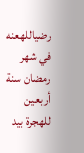رضياللهعنه في شهر رمضان سنة أربعين للهجرة بيد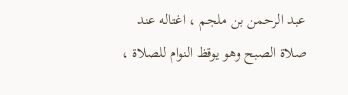عبد الرحمن بن ملجم ، اغتاله عند صلاة الصبح وهو يوقظ النوام للصلاة ،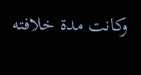وكانت مدة خلافته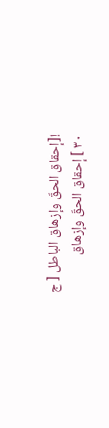![إحقاق الحقّ وإزهاق الباطل [ ج ٣٠ ] إحقاق الحقّ وإزهاق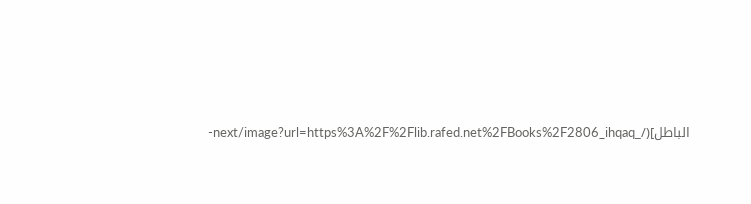الباطل](/_next/image?url=https%3A%2F%2Flib.rafed.net%2FBooks%2F2806_ihqaq-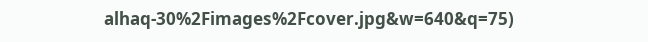alhaq-30%2Fimages%2Fcover.jpg&w=640&q=75)